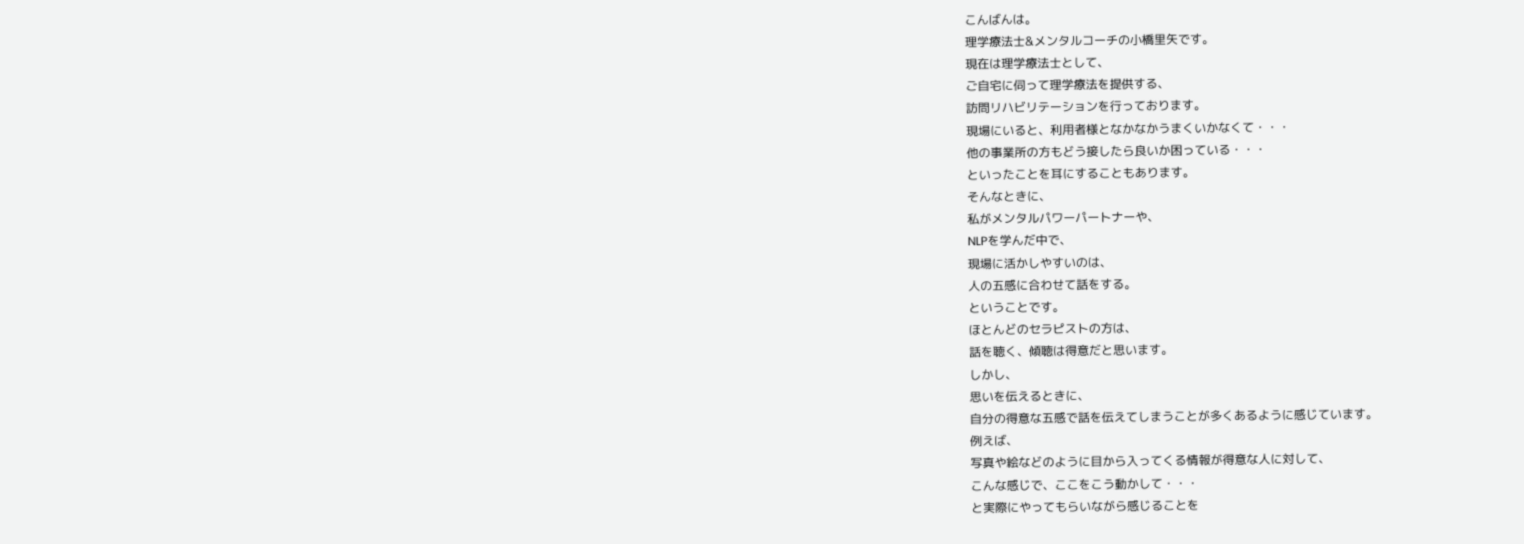こんばんは。
理学療法士&メンタルコーチの小橋里矢です。
現在は理学療法士として、
ご自宅に伺って理学療法を提供する、
訪問リハビリテーションを行っております。
現場にいると、利用者様となかなかうまくいかなくて・・・
他の事業所の方もどう接したら良いか困っている・・・
といったことを耳にすることもあります。
そんなときに、
私がメンタルパワーパートナーや、
NLPを学んだ中で、
現場に活かしやすいのは、
人の五感に合わせて話をする。
ということです。
ほとんどのセラピストの方は、
話を聴く、傾聴は得意だと思います。
しかし、
思いを伝えるときに、
自分の得意な五感で話を伝えてしまうことが多くあるように感じています。
例えば、
写真や絵などのように目から入ってくる情報が得意な人に対して、
こんな感じで、ここをこう動かして・・・
と実際にやってもらいながら感じることを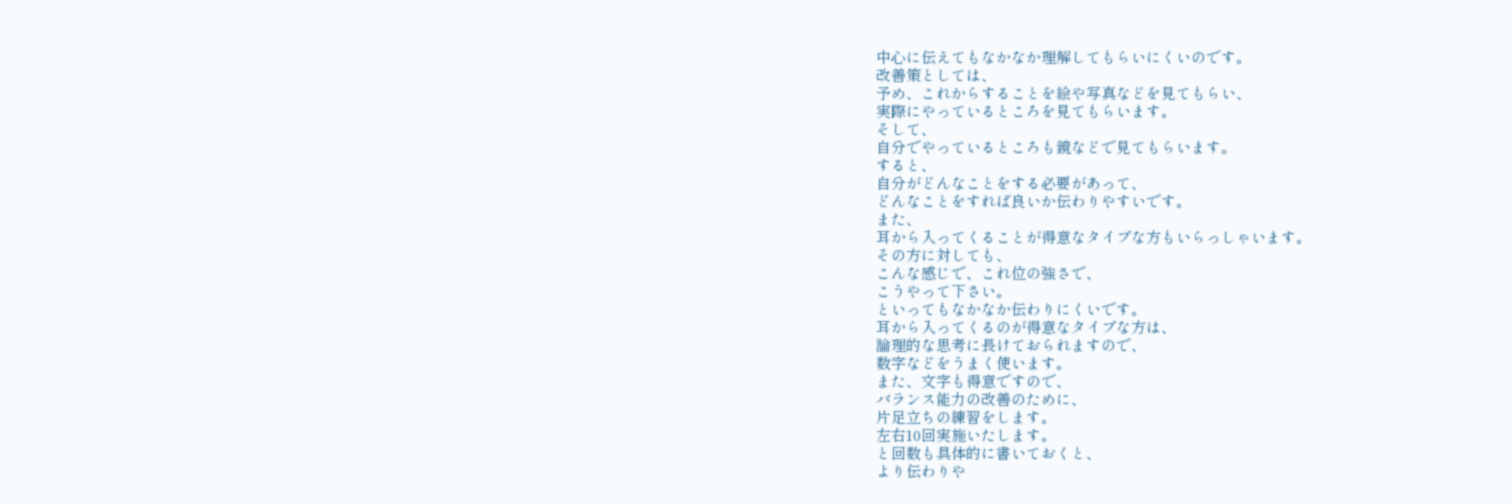中心に伝えてもなかなか理解してもらいにくいのです。
改善策としては、
予め、これからすることを絵や写真などを見てもらい、
実際にやっているところを見てもらいます。
そして、
自分でやっているところも鏡などで見てもらいます。
すると、
自分がどんなことをする必要があって、
どんなことをすれば良いか伝わりやすいです。
また、
耳から入ってくることが得意なタイプな方もいらっしゃいます。
その方に対しても、
こんな感じで、これ位の強さで、
こうやって下さい。
といってもなかなか伝わりにくいです。
耳から入ってくるのが得意なタイプな方は、
論理的な思考に長けておられますので、
数字などをうまく使います。
また、文字も得意ですので、
バランス能力の改善のために、
片足立ちの練習をします。
左右10回実施いたします。
と回数も具体的に書いておくと、
より伝わりや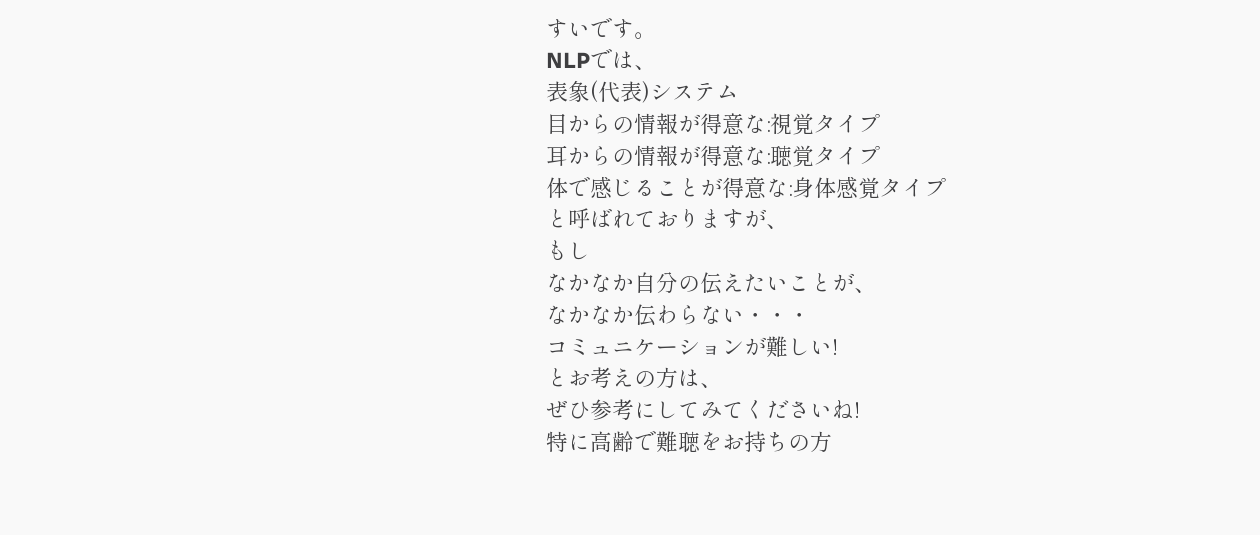すいです。
NLPでは、
表象(代表)システム
目からの情報が得意な:視覚タイプ
耳からの情報が得意な:聴覚タイプ
体で感じることが得意な:身体感覚タイプ
と呼ばれておりますが、
もし
なかなか自分の伝えたいことが、
なかなか伝わらない・・・
コミュニケーションが難しい!
とお考えの方は、
ぜひ参考にしてみてくださいね!
特に高齢で難聴をお持ちの方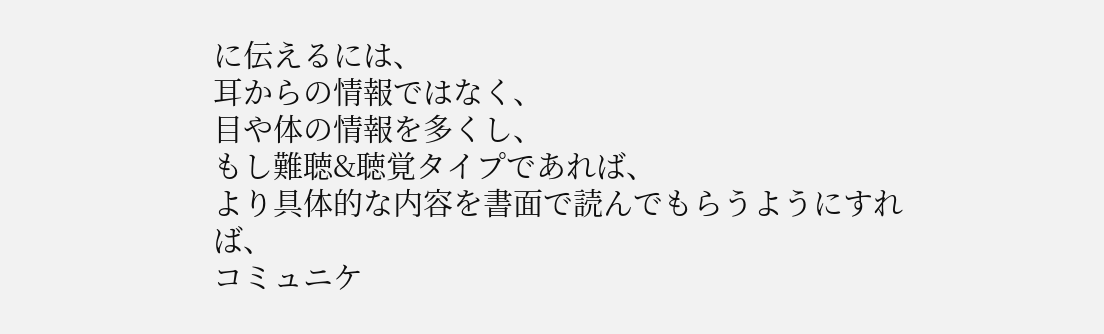に伝えるには、
耳からの情報ではなく、
目や体の情報を多くし、
もし難聴&聴覚タイプであれば、
より具体的な内容を書面で読んでもらうようにすれば、
コミュニケ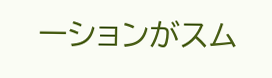ーションがスム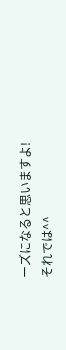ーズになると思いますよ!
それでは^^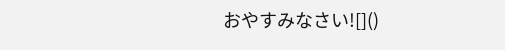おやすみなさい![]()